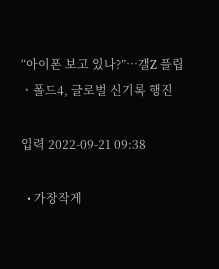“아이폰 보고 있나?”…갤Z 플립ㆍ폴드4, 글로벌 신기록 행진

입력 2022-09-21 09:38

  • 가장작게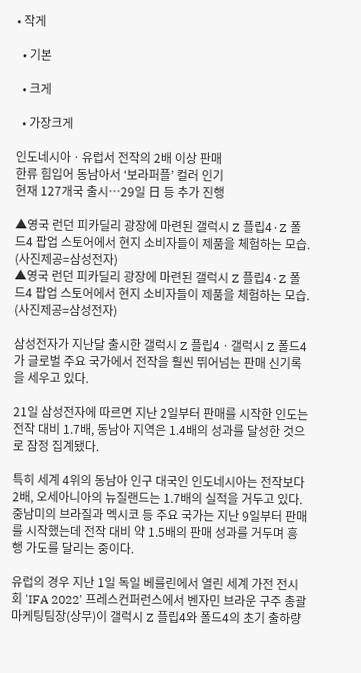• 작게

  • 기본

  • 크게

  • 가장크게

인도네시아ㆍ유럽서 전작의 2배 이상 판매
한류 힘입어 동남아서 ‘보라퍼플’ 컬러 인기
현재 127개국 출시…29일 日 등 추가 진행

▲영국 런던 피카딜리 광장에 마련된 갤럭시 Z 플립4·Z 폴드4 팝업 스토어에서 현지 소비자들이 제품을 체험하는 모습. (사진제공=삼성전자)
▲영국 런던 피카딜리 광장에 마련된 갤럭시 Z 플립4·Z 폴드4 팝업 스토어에서 현지 소비자들이 제품을 체험하는 모습. (사진제공=삼성전자)

삼성전자가 지난달 출시한 갤럭시 Z 플립4ㆍ갤럭시 Z 폴드4가 글로벌 주요 국가에서 전작을 훨씬 뛰어넘는 판매 신기록을 세우고 있다.

21일 삼성전자에 따르면 지난 2일부터 판매를 시작한 인도는 전작 대비 1.7배, 동남아 지역은 1.4배의 성과를 달성한 것으로 잠정 집계됐다.

특히 세계 4위의 동남아 인구 대국인 인도네시아는 전작보다 2배, 오세아니아의 뉴질랜드는 1.7배의 실적을 거두고 있다. 중남미의 브라질과 멕시코 등 주요 국가는 지난 9일부터 판매를 시작했는데 전작 대비 약 1.5배의 판매 성과를 거두며 흥행 가도를 달리는 중이다.

유럽의 경우 지난 1일 독일 베를린에서 열린 세계 가전 전시회 'IFA 2022' 프레스컨퍼런스에서 벤자민 브라운 구주 총괄 마케팅팀장(상무)이 갤럭시 Z 플립4와 폴드4의 초기 출하량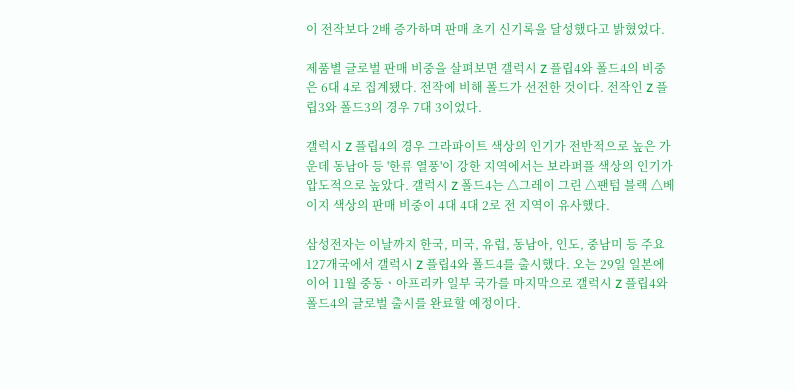이 전작보다 2배 증가하며 판매 초기 신기록을 달성했다고 밝혔었다.

제품별 글로벌 판매 비중을 살펴보면 갤럭시 Z 플립4와 폴드4의 비중은 6대 4로 집계됐다. 전작에 비해 폴드가 선전한 것이다. 전작인 Z 플립3와 폴드3의 경우 7대 3이었다.

갤럭시 Z 플립4의 경우 그라파이트 색상의 인기가 전반적으로 높은 가운데 동남아 등 '한류 열풍'이 강한 지역에서는 보라퍼플 색상의 인기가 압도적으로 높았다. 갤럭시 Z 폴드4는 △그레이 그린 △팬텀 블랙 △베이지 색상의 판매 비중이 4대 4대 2로 전 지역이 유사했다.

삼성전자는 이날까지 한국, 미국, 유럽, 동남아, 인도, 중남미 등 주요 127개국에서 갤럭시 Z 플립4와 폴드4를 출시했다. 오는 29일 일본에 이어 11월 중동ㆍ아프리카 일부 국가를 마지막으로 갤럭시 Z 플립4와 폴드4의 글로벌 출시를 완료할 예정이다.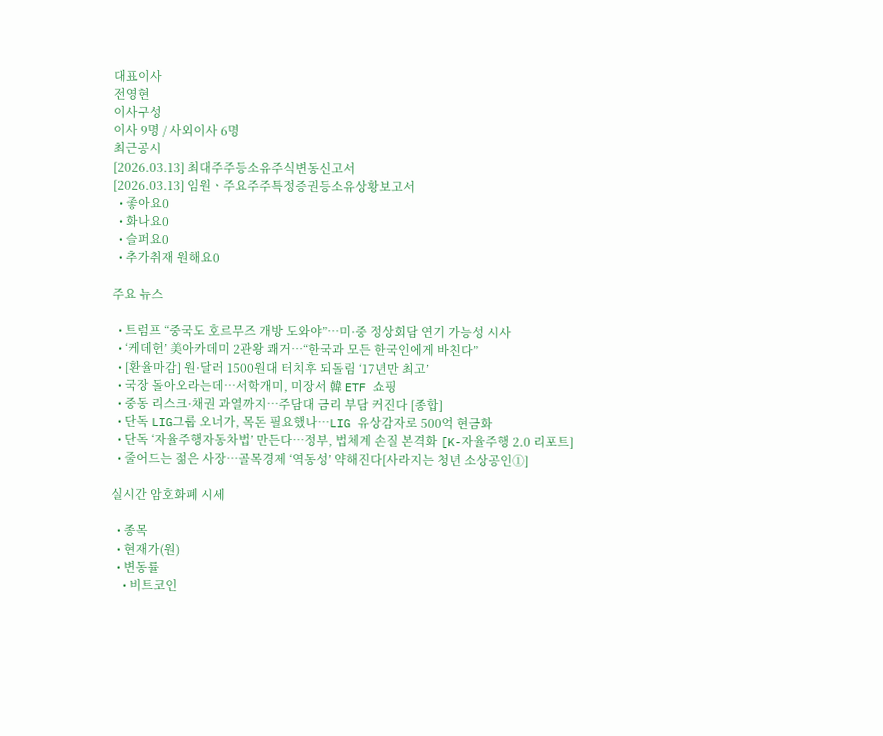대표이사
전영현
이사구성
이사 9명 / 사외이사 6명
최근공시
[2026.03.13] 최대주주등소유주식변동신고서
[2026.03.13] 임원ㆍ주요주주특정증권등소유상황보고서
  • 좋아요0
  • 화나요0
  • 슬퍼요0
  • 추가취재 원해요0

주요 뉴스

  • 트럼프 “중국도 호르무즈 개방 도와야”…미·중 정상회담 연기 가능성 시사
  • ‘케데헌’ 美아카데미 2관왕 쾌거⋯“한국과 모든 한국인에게 바친다”
  • [환율마감] 원·달러 1500원대 터치후 되돌림 ‘17년만 최고’
  • 국장 돌아오라는데…서학개미, 미장서 韓 ETF 쇼핑
  • 중동 리스크·채권 과열까지…주담대 금리 부담 커진다 [종합]
  • 단독 LIG그룹 오너가, 목돈 필요했나…LIG 유상감자로 500억 현금화
  • 단독 ‘자율주행자동차법’ 만든다…정부, 법체계 손질 본격화 [K-자율주행 2.0 리포트]
  • 줄어드는 젊은 사장…골목경제 ‘역동성’ 약해진다[사라지는 청년 소상공인①]

실시간 암호화폐 시세

  • 종목
  • 현재가(원)
  • 변동률
    • 비트코인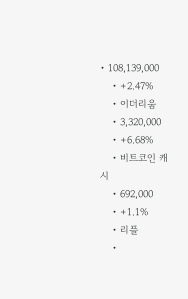• 108,139,000
    • +2.47%
    • 이더리움
    • 3,320,000
    • +6.68%
    • 비트코인 캐시
    • 692,000
    • +1.1%
    • 리플
    •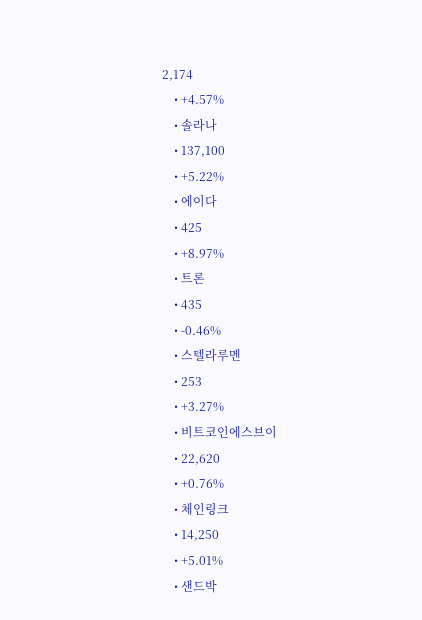2,174
    • +4.57%
    • 솔라나
    • 137,100
    • +5.22%
    • 에이다
    • 425
    • +8.97%
    • 트론
    • 435
    • -0.46%
    • 스텔라루멘
    • 253
    • +3.27%
    • 비트코인에스브이
    • 22,620
    • +0.76%
    • 체인링크
    • 14,250
    • +5.01%
    • 샌드박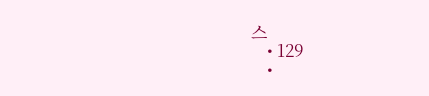스
    • 129
    •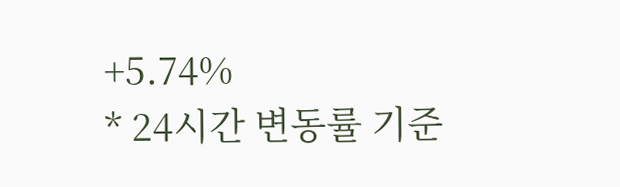+5.74%
* 24시간 변동률 기준